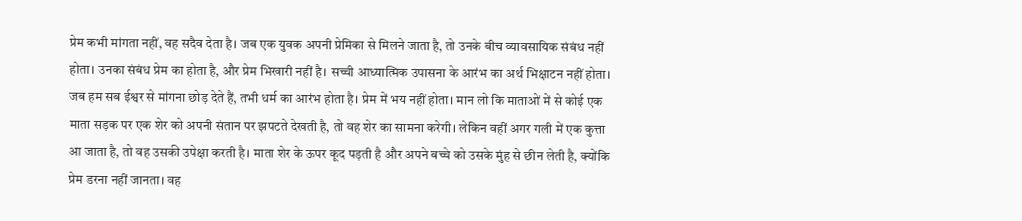प्रेम कभी मांगता नहीं, वह सदैव देता है। जब एक युवक अपनी प्रेमिका से मिलने जाता है, तो उनके बीच व्यावसायिक संबंध नहीं होता। उनका संबंध प्रेम का होता है, और प्रेम भिखारी नहीं है। सच्ची आध्यात्मिक उपासना के आरंभ का अर्थ भिक्षाटन नहीं होता। जब हम सब ईश्वर से मांगना छोड़ देते हैं, तभी धर्म का आरंभ होता है। प्रेम में भय नहीं होता। मान लो कि माताओं में से कोई एक माता सड़क पर एक शेर को अपनी संतान पर झपटते देखती है, तो वह शेर का सामना करेगी। लेकिन वहीं अगर गली में एक कुत्ता आ जाता है, तो वह उसकी उपेक्षा करती है। माता शेर के ऊपर कूद पड़ती है और अपने बच्चे को उसके मुंह से छीन लेती है, क्योंकि प्रेम डरना नहीं जानता। वह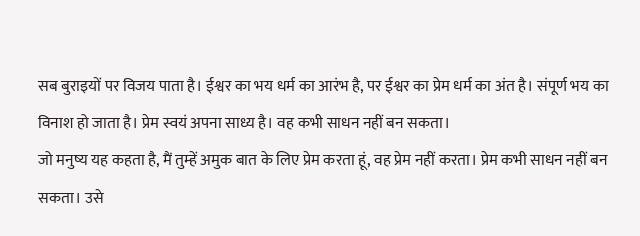सब बुराइयों पर विजय पाता है। ईश्वर का भय धर्म का आरंभ है, पर ईश्वर का प्रेम धर्म का अंत है। संपूर्ण भय का विनाश हो जाता है। प्रेम स्वयं अपना साध्य है। वह कभी साधन नहीं बन सकता।
जो मनुष्य यह कहता है, मैं तुम्हें अमुक बात के लिए प्रेम करता हूं, वह प्रेम नहीं करता। प्रेम कभी साधन नहीं बन सकता। उसे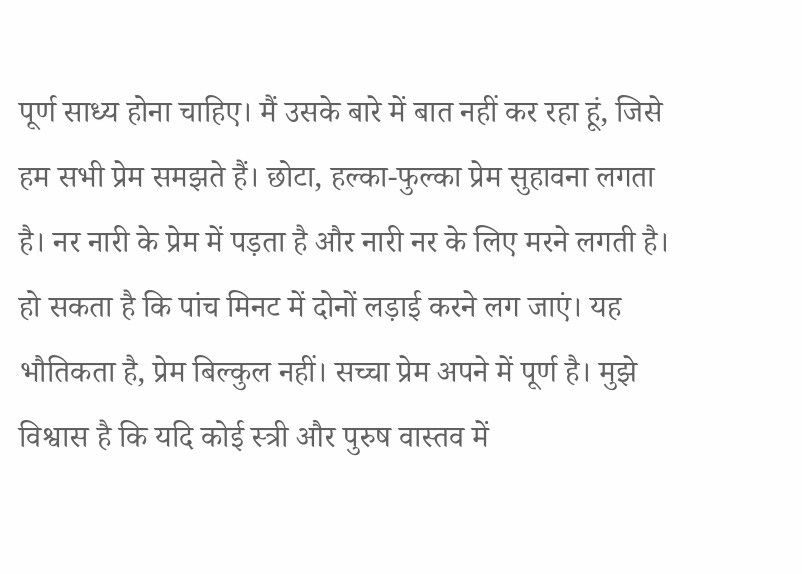पूर्ण साध्य होना चाहिए। मैं उसके बारे में बात नहीं कर रहा हूं, जिसे हम सभी प्रेम समझते हैं। छोटा, हल्का-फुल्का प्रेम सुहावना लगता है। नर नारी के प्रेम में पड़ता है और नारी नर के लिए मरने लगती है। हो सकता है कि पांच मिनट में दोनों लड़ाई करने लग जाएं। यह भौतिकता है, प्रेम बिल्कुल नहीं। सच्चा प्रेम अपने में पूर्ण है। मुझे विश्वास है कि यदि कोई स्त्री और पुरुष वास्तव में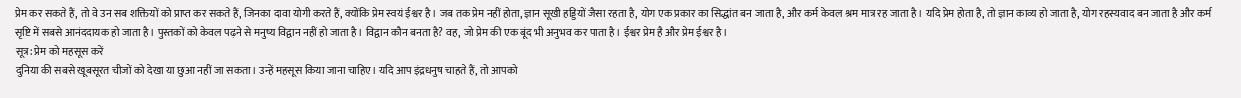प्रेम कर सकते हैं, तो वे उन सब शक्तियों को प्राप्त कर सकते हैं, जिनका दावा योगी करते हैं, क्योंकि प्रेम स्वयं ईश्वर है। जब तक प्रेम नहीं होता, ज्ञान सूखी हड्डियों जैसा रहता है, योग एक प्रकार का सिद्धांत बन जाता है, और कर्म केवल श्रम मात्र रह जाता है। यदि प्रेम होता है, तो ज्ञान काव्य हो जाता है, योग रहस्यवाद बन जाता है और कर्म सृष्टि में सबसे आनंददायक हो जाता है। पुस्तकों को केवल पढ़ने से मनुष्य विद्वान नहीं हो जाता है। विद्वान कौन बनता है? वह, जो प्रेम की एक बूंद भी अनुभव कर पाता है। ईश्वर प्रेम है और प्रेम ईश्वर है।
सूत्र: प्रेम को महसूस करें
दुनिया की सबसे खूबसूरत चीजों को देखा या छुआ नहीं जा सकता। उन्हें महसूस किया जाना चाहिए। यदि आप इंद्रधनुष चाहते हैं, तो आपको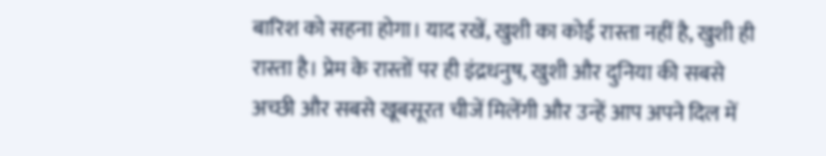बारिश को सहना होगा। याद रखें, खुशी का कोई रास्ता नहीं है, खुशी ही रास्ता है। प्रेम के रास्तों पर ही इंद्रधनुष, खुशी और दुनिया की सबसे अच्छी और सबसे खूबसूरत चीजें मिलेंगी और उन्हें आप अपने दिल में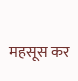महसूस कर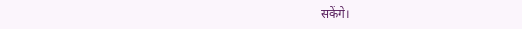सकेंगे।